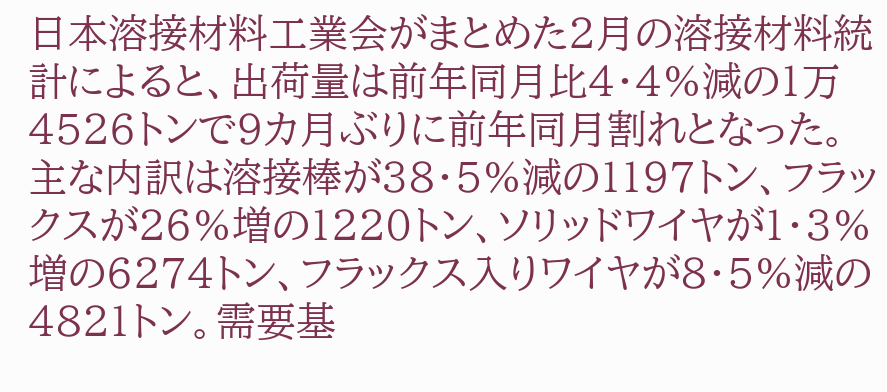日本溶接材料工業会がまとめた2月の溶接材料統計によると、出荷量は前年同月比4・4%減の1万4526トンで9カ月ぶりに前年同月割れとなった。主な内訳は溶接棒が38・5%減の1197トン、フラックスが26%増の1220トン、ソリッドワイヤが1・3%増の6274トン、フラックス入りワイヤが8・5%減の4821トン。需要基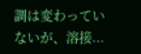調は変わっていないが、溶接...